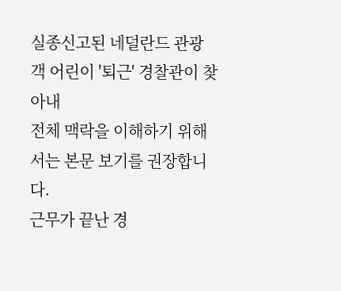실종신고된 네덜란드 관광객 어린이 '퇴근' 경찰관이 찾아내
전체 맥락을 이해하기 위해서는 본문 보기를 권장합니다.
근무가 끝난 경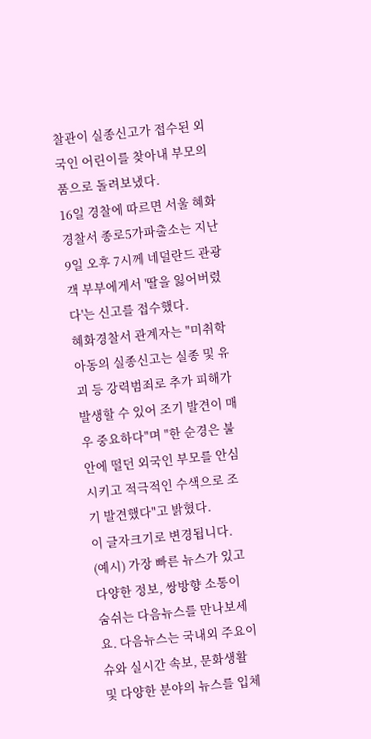찰관이 실종신고가 접수된 외국인 어린이를 찾아내 부모의 품으로 돌려보냈다.
16일 경찰에 따르면 서울 혜화경찰서 종로5가파출소는 지난 9일 오후 7시께 네덜란드 관광객 부부에게서 '딸을 잃어버렸다'는 신고를 접수했다.
혜화경찰서 관계자는 "미취학 아동의 실종신고는 실종 및 유괴 등 강력범죄로 추가 피해가 발생할 수 있어 조기 발견이 매우 중요하다"며 "한 순경은 불안에 떨던 외국인 부모를 안심시키고 적극적인 수색으로 조기 발견했다"고 밝혔다.
이 글자크기로 변경됩니다.
(예시) 가장 빠른 뉴스가 있고 다양한 정보, 쌍방향 소통이 숨쉬는 다음뉴스를 만나보세요. 다음뉴스는 국내외 주요이슈와 실시간 속보, 문화생활 및 다양한 분야의 뉴스를 입체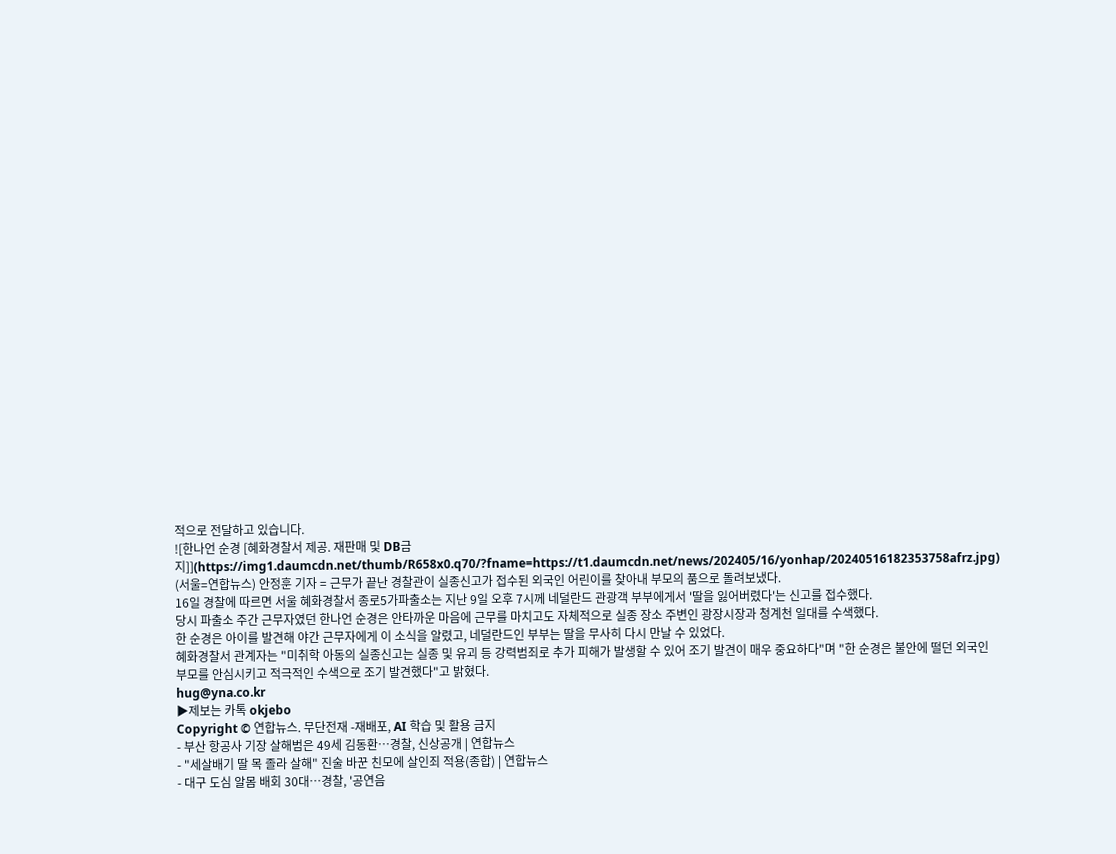적으로 전달하고 있습니다.
![한나언 순경 [혜화경찰서 제공. 재판매 및 DB금지]](https://img1.daumcdn.net/thumb/R658x0.q70/?fname=https://t1.daumcdn.net/news/202405/16/yonhap/20240516182353758afrz.jpg)
(서울=연합뉴스) 안정훈 기자 = 근무가 끝난 경찰관이 실종신고가 접수된 외국인 어린이를 찾아내 부모의 품으로 돌려보냈다.
16일 경찰에 따르면 서울 혜화경찰서 종로5가파출소는 지난 9일 오후 7시께 네덜란드 관광객 부부에게서 '딸을 잃어버렸다'는 신고를 접수했다.
당시 파출소 주간 근무자였던 한나언 순경은 안타까운 마음에 근무를 마치고도 자체적으로 실종 장소 주변인 광장시장과 청계천 일대를 수색했다.
한 순경은 아이를 발견해 야간 근무자에게 이 소식을 알렸고, 네덜란드인 부부는 딸을 무사히 다시 만날 수 있었다.
혜화경찰서 관계자는 "미취학 아동의 실종신고는 실종 및 유괴 등 강력범죄로 추가 피해가 발생할 수 있어 조기 발견이 매우 중요하다"며 "한 순경은 불안에 떨던 외국인 부모를 안심시키고 적극적인 수색으로 조기 발견했다"고 밝혔다.
hug@yna.co.kr
▶제보는 카톡 okjebo
Copyright © 연합뉴스. 무단전재 -재배포, AI 학습 및 활용 금지
- 부산 항공사 기장 살해범은 49세 김동환…경찰, 신상공개 | 연합뉴스
- "세살배기 딸 목 졸라 살해" 진술 바꾼 친모에 살인죄 적용(종합) | 연합뉴스
- 대구 도심 알몸 배회 30대…경찰, '공연음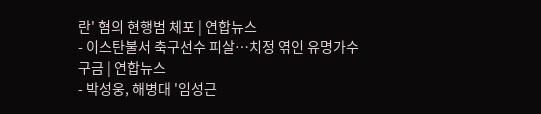란' 혐의 현행범 체포 | 연합뉴스
- 이스탄불서 축구선수 피살…치정 엮인 유명가수 구금 | 연합뉴스
- 박성웅, 해병대 '임성근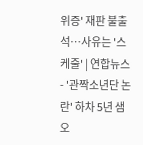위증' 재판 불출석…사유는 '스케줄' | 연합뉴스
- '관짝소년단 논란' 하차 5년 샘 오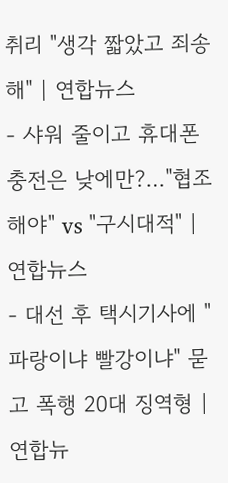취리 "생각 짧았고 죄송해" | 연합뉴스
- 샤워 줄이고 휴대폰 충전은 낮에만?…"협조해야" vs "구시대적" | 연합뉴스
- 대선 후 택시기사에 "파랑이냐 빨강이냐" 묻고 폭행 20대 징역형 | 연합뉴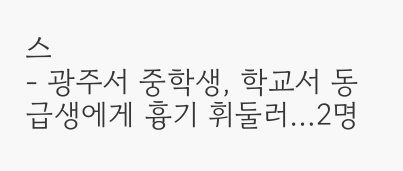스
- 광주서 중학생, 학교서 동급생에게 흉기 휘둘러…2명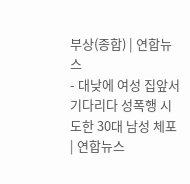부상(종합) | 연합뉴스
- 대낮에 여성 집앞서 기다리다 성폭행 시도한 30대 남성 체포 | 연합뉴스